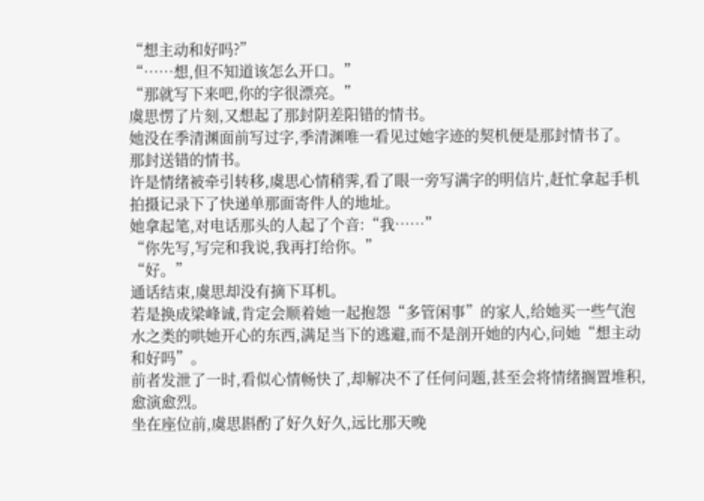“想主动和好吗?”
“……想,但不知道该怎么开口。”
“那就写下来吧,你的字很漂亮。”
虞思愣了片刻,又想起了那封阴差阳错的情书。
她没在季清渊面前写过字,季清渊唯一看见过她字迹的契机便是那封情书了。
那封送错的情书。
许是情绪被牵引转移,虞思心情稍霁,看了眼一旁写满字的明信片,赶忙拿起手机拍摄记录下了快递单那面寄件人的地址。
她拿起笔,对电话那头的人起了个音:“我……”
“你先写,写完和我说,我再打给你。”
“好。”
通话结束,虞思却没有摘下耳机。
若是换成梁峰诚,肯定会顺着她一起抱怨“多管闲事”的家人,给她买一些气泡水之类的哄她开心的东西,满足当下的逃避,而不是剖开她的内心,问她“想主动和好吗”。
前者发泄了一时,看似心情畅快了,却解决不了任何问题,甚至会将情绪搁置堆积,愈演愈烈。
坐在座位前,虞思斟酌了好久好久,远比那天晚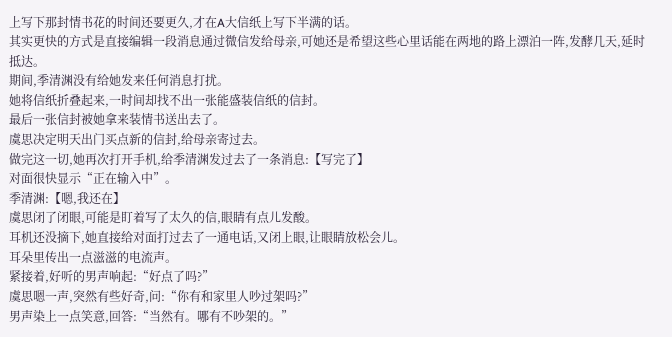上写下那封情书花的时间还要更久,才在A大信纸上写下半满的话。
其实更快的方式是直接编辑一段消息通过微信发给母亲,可她还是希望这些心里话能在两地的路上漂泊一阵,发酵几天,延时抵达。
期间,季清渊没有给她发来任何消息打扰。
她将信纸折叠起来,一时间却找不出一张能盛装信纸的信封。
最后一张信封被她拿来装情书送出去了。
虞思决定明天出门买点新的信封,给母亲寄过去。
做完这一切,她再次打开手机,给季清渊发过去了一条消息:【写完了】
对面很快显示“正在输入中”。
季清渊:【嗯,我还在】
虞思闭了闭眼,可能是盯着写了太久的信,眼睛有点儿发酸。
耳机还没摘下,她直接给对面打过去了一通电话,又闭上眼,让眼睛放松会儿。
耳朵里传出一点滋滋的电流声。
紧接着,好听的男声响起:“好点了吗?”
虞思嗯一声,突然有些好奇,问:“你有和家里人吵过架吗?”
男声染上一点笑意,回答:“当然有。哪有不吵架的。”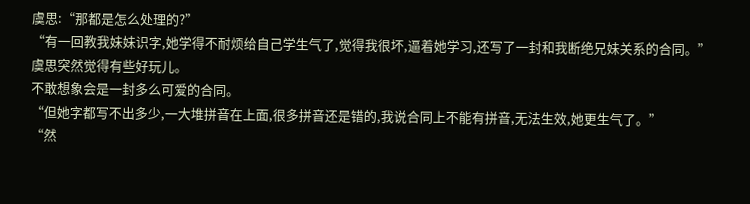虞思:“那都是怎么处理的?”
“有一回教我妹妹识字,她学得不耐烦给自己学生气了,觉得我很坏,逼着她学习,还写了一封和我断绝兄妹关系的合同。”
虞思突然觉得有些好玩儿。
不敢想象会是一封多么可爱的合同。
“但她字都写不出多少,一大堆拼音在上面,很多拼音还是错的,我说合同上不能有拼音,无法生效,她更生气了。”
“然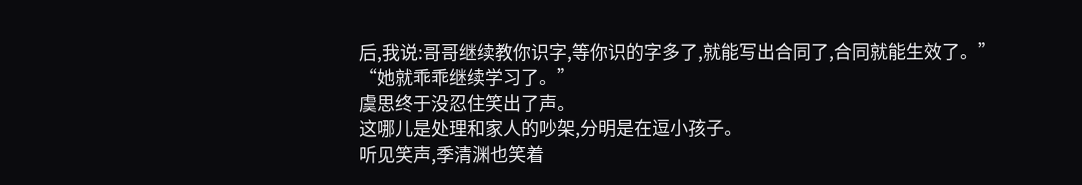后,我说:哥哥继续教你识字,等你识的字多了,就能写出合同了,合同就能生效了。”
“她就乖乖继续学习了。”
虞思终于没忍住笑出了声。
这哪儿是处理和家人的吵架,分明是在逗小孩子。
听见笑声,季清渊也笑着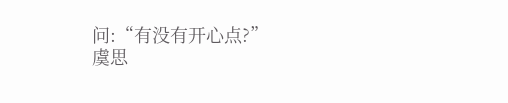问:“有没有开心点?”
虞思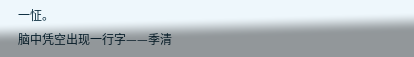一怔。
脑中凭空出现一行字——季清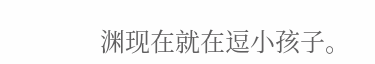渊现在就在逗小孩子。